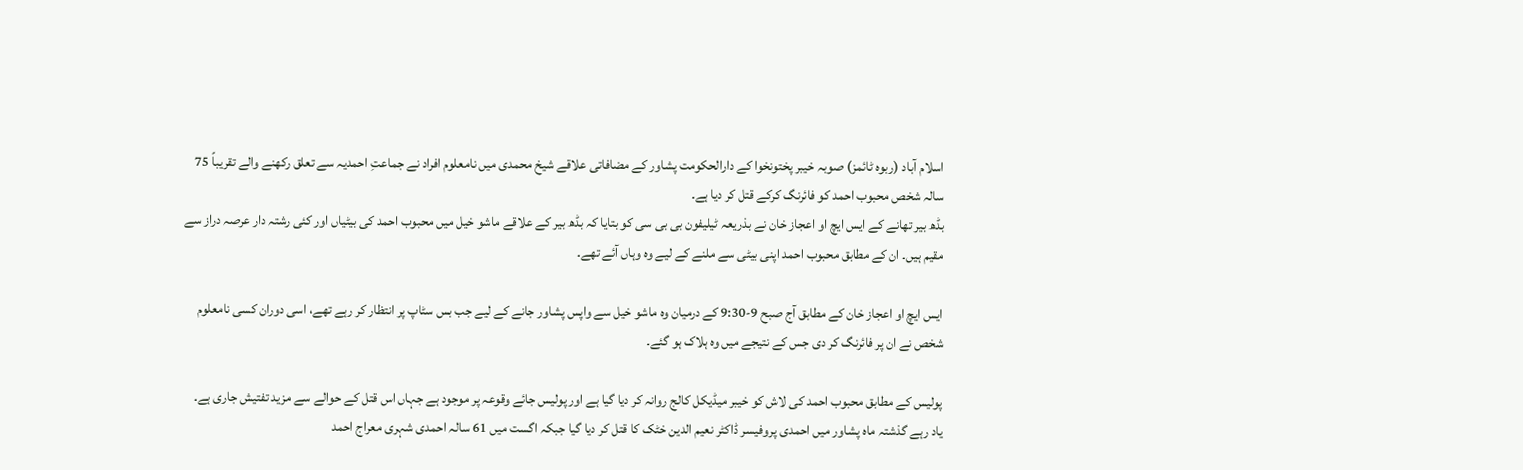اسلام آباد (ربوہ ٹائمز) صوبہ خیبر پختونخوا کے دارالحکومت پشاور کے مضافاتی علاقے شیخ محمدی میں نامعلوم افراد نے جماعتِ احمدیہ سے تعلق رکھنے والے تقریباً 75 سالہ شخص محبوب احمد کو فائرنگ کرکے قتل کر دیا ہے۔
بڈھ بیر تھانے کے ایس ایچ او اعجاز خان نے بذریعہ ٹیلیفون بی بی سی کو بتایا کہ بڈھ بیر کے علاقے ماشو خیل میں محبوب احمد کی بیٹیاں اور کئی رشتہ دار عرصہ دراز سے مقیم ہیں۔ ان کے مطابق محبوب احمد اپنی بیٹی سے ملنے کے لیے وہ وہاں آئے تھے۔

ایس ایچ او اعجاز خان کے مطابق آج صبح 9-9:30 کے درمیان وہ ماشو خیل سے واپس پشاور جانے کے لیے جب بس سٹاپ پر انتظار کر رہے تھے، اسی دوران کسی نامعلوم شخص نے ان پر فائرنگ کر دی جس کے نتیجے میں وہ ہلاک ہو گئے۔

پولیس کے مطابق محبوب احمد کی لاش کو خیبر میڈیکل کالج روانہ کر دیا گیا ہے اور پولیس جائے وقوعہ پر موجود ہے جہاں اس قتل کے حوالے سے مزید تفتیش جاری ہے۔
یاد رہے گذشتہ ماہ پشاور میں احمدی پروفیسر ڈاکٹر نعیم الدین خٹک کا قتل کر دیا گیا جبکہ اگست میں 61 سالہ احمدی شہری معراج احمد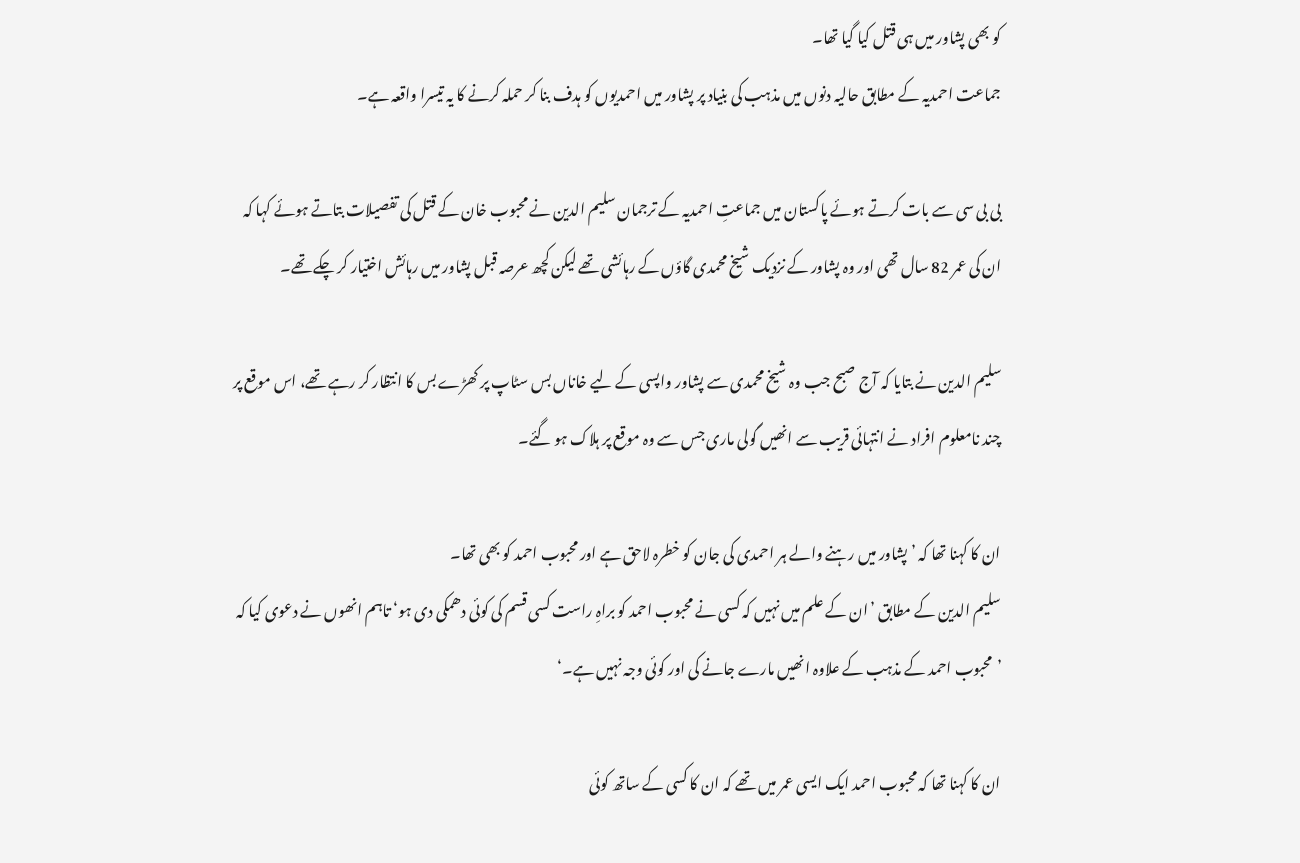کو بھی پشاور میں ہی قتل کیا گیا تھا۔
جماعت احمدیہ کے مطابق حالیہ دنوں میں مذہب کی بنیاد پر پشاور میں احمدیوں کو ہدف بنا کر حملہ کرنے کا یہ تیسرا واقعہ ہے۔

بی بی سی سے بات کرتے ہوئے پاکستان میں جماعتِ احمدیہ کے ترجمان سلیم الدین نے محبوب خان کے قتل کی تفصیلات بتاتے ہوئے کہا کہ ان کی عمر 82 سال تھی اور وہ پشاور کے نزدیک شیخ محمدی گاؤں کے رہائشی تھے لیکن کچھ عرصہ قبل پشاور میں رہائش اختیار کر چکے تھے۔

سلیم الدین نے بتایا کہ آج صبح جب وہ شیخ محمدی سے پشاور واپسی کے لیے خاناں بس سٹاپ پر کھڑے بس کا انتظار کر رہے تھے، اس موقع پر چند نامعلوم افراد نے انتہائی قریب سے انھیں گولی ماری جس سے وہ موقع پر ہلاک ہو گئے۔

ان کا کہنا تھا کہ ’پشاور میں رہنے والے ہر احمدی کی جان کو خطرہ لاحق ہے اور محبوب احمد کو بھی تھا۔
سلیم الدین کے مطابق ’ان کے علم میں نہیں کہ کسی نے محبوب احمد کو براہِ راست کسی قسم کی کوئی دھمکی دی ہو‘ تاہم انھوں نے دعوی کیا کہ ’محبوب احمد کے مذہب کے علاوہ انھیں مارے جانے کی اور کوئی وجہ نہیں ہے۔‘

ان کا کہنا تھا کہ محبوب احمد ایک ایسی عمر میں تھے کہ ان کا کسی کے ساتھ کوئی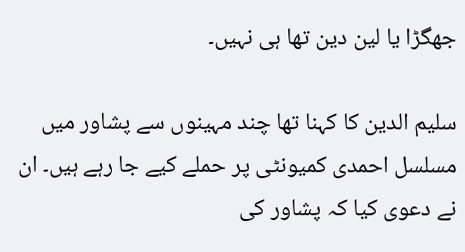جھگڑا یا لین دین تھا ہی نہیں۔

سلیم الدین کا کہنا تھا چند مہینوں سے پشاور میں مسلسل احمدی کمیونٹی پر حملے کیے جا رہے ہیں۔ ان نے دعوی کیا کہ پشاور کی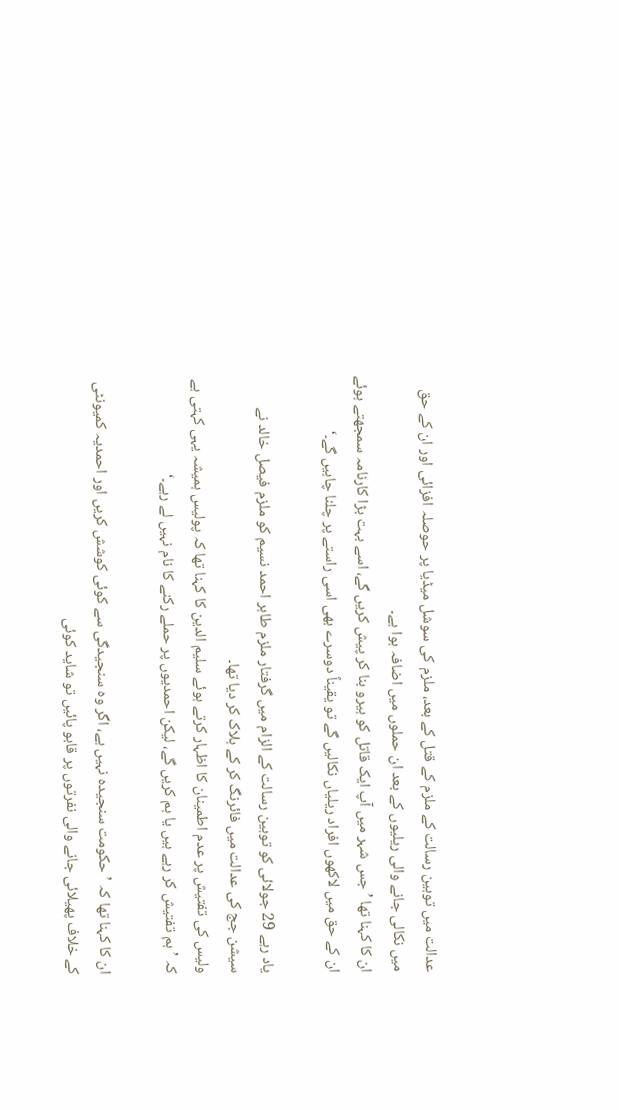عدالت میں توہین رسالت کے ملزم کے قتل کے بعد، ملزم کی سوشل میڈیا پر حوصلہ افزائی اور ان کے حق میں نکالی جانے والی ریلیوں کے بعد ان حملوں میں اضافہ ہوا ہے۔
ان کا کہنا تھا ’جس شہر میں آپ ایک قاتل کو ہیرو بنا کر پیش کریں گے، اسے بہت بڑا کارنامہ سمجھتے ہوئے ان کے حق میں لاکھوں افراد ریلیاں نکالیں گے تو یقیناً دوسرے بھی اسی راستے پر چلنا چاہیں گے۔‘

یاد رہے 29 جولائی کو توہین رسالت کے الزام میں گرفتار ملزم طاہر احمد نسیم کو ملزم فیصل خالد نے سیشن جج کی عدالت میں فائرنگ کر کے ہلاک کر دیا تھا۔
ولیس کی تفتیش پر عدم اطمینان کا اظہار کرتے ہوئے سلیم الدین کا کہنا تھا کہ پولیس ہمیشہ یہی کہتی ہے کہ ’ہم تفتیش کر رہے ہیں یا ہم کریں گے، لیکن احمدیوں پر حملے رکنے کا نام نہیں لے رہے۔‘

ان کا کہنا تھا کہ ’حکومت سنجیدہ نہیں ہے، اگر وہ سنجیدگی سے کوئی کوشش کریں اور احمدیہ کمیونٹی کے خلاف پھیلائی جانے والی نفرتوں پر قابو پائیں تو شاید کوئی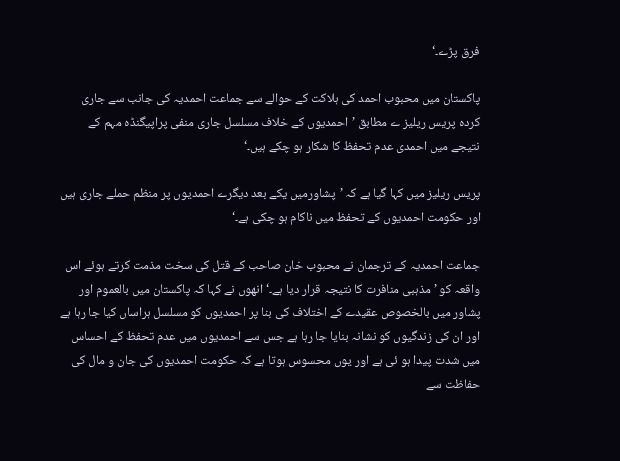فرق پڑے۔‘

پاکستان میں محبوب احمد کی ہلاکت کے حوالے سے جماعت احمدیہ کی جانب سے جاری کردہ پریس ریلیز ے مطابق ’احمدیوں کے خلاف مسلسل جاری منفی پراپیگنڈہ مہم کے نتیجے میں احمدی عدم تحفظ کا شکار ہو چکے ہیں۔‘

پریس ریلیز میں کہا گیا ہے کہ ’پشاورمیں یکے بعد دیگرے احمدیوں پر منظم حملے جاری ہیں اور حکومت احمدیوں کے تحفظ میں ناکام ہو چکی ہے۔‘

جماعت احمدیہ کے ترجمان نے محبوب خان صاحب کے قتل کی سخت مذمت کرتے ہوئے اس واقعہ کو ’مذہبی منافرت کا نتیجہ قرار دیا ہے۔‘ انھوں نے کہا کہ پاکستان میں بالعموم اور پشاور میں بالخصوص عقیدے کے اختلاف کی بنا پر احمدیوں کو مسلسل ہراساں کیا جا رہا ہے اور ان کی زندگیوں کو نشانہ بنایا جا رہا ہے جس سے احمدیوں میں عدم تحفظ کے احساس میں شدت پیدا ہو ئی ہے اور یوں محسوس ہوتا ہے کہ حکومت احمدیوں کی جان و مال کی حفاظت سے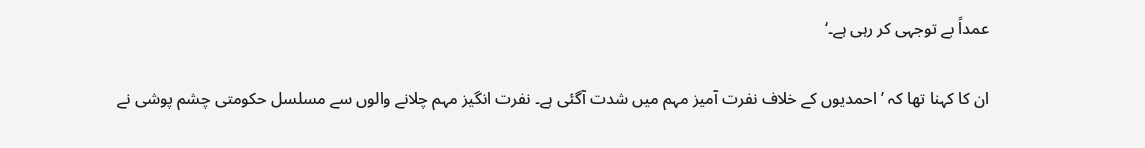عمداً بے توجہی کر رہی ہے۔‘

ان کا کہنا تھا کہ ’احمدیوں کے خلاف نفرت آمیز مہم میں شدت آگئی ہے۔ نفرت انگیز مہم چلانے والوں سے مسلسل حکومتی چشم پوشی نے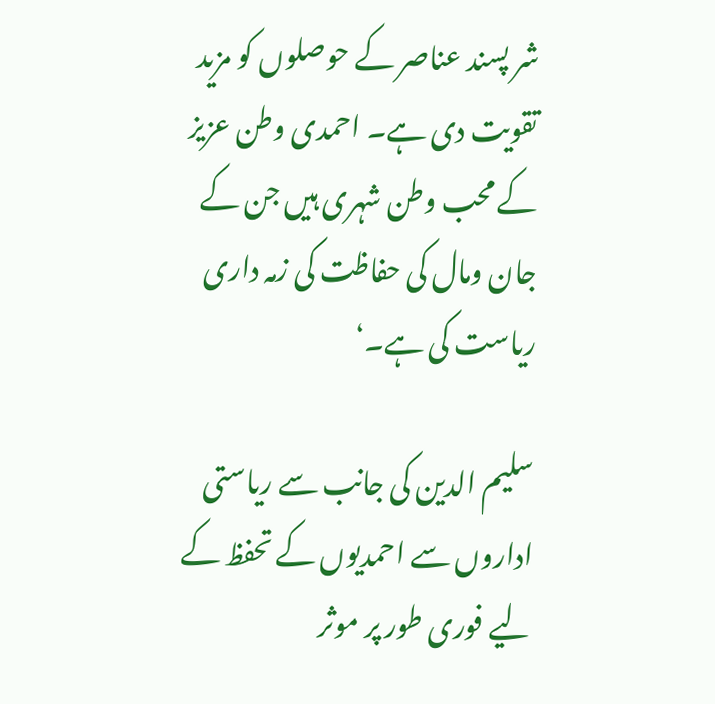شر پسند عناصر کے حوصلوں کو مزید تقویت دی ہے۔ احمدی وطن عزیز کے محب وطن شہری ہیں جن کے جان ومال کی حفاظت کی زمہ داری ریاست کی ہے۔‘

سلیم الدین کی جانب سے ریاستی اداروں سے احمدیوں کے تحفظ کے لیے فوری طور پر موثر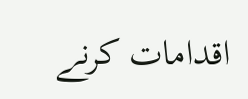اقدامات کرنے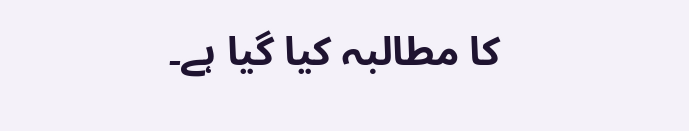کا مطالبہ کیا گیا ہے۔